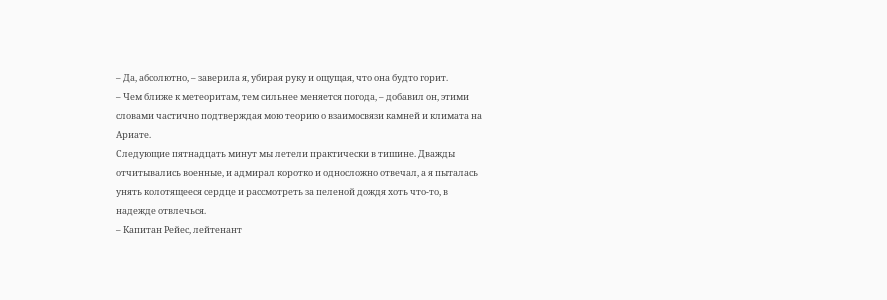– Да, абсолютно, – заверила я, убирая руку и ощущая, что она будто горит.
– Чем ближе к метеоритам, тем сильнее меняется погода, – добавил он, этими словами частично подтверждая мою теорию о взаимосвязи камней и климата на Ариате.
Следующие пятнадцать минут мы летели практически в тишине. Дважды отчитывались военные, и адмирал коротко и односложно отвечал, а я пыталась унять колотящееся сердце и рассмотреть за пеленой дождя хоть что-то, в надежде отвлечься.
– Капитан Рейес, лейтенант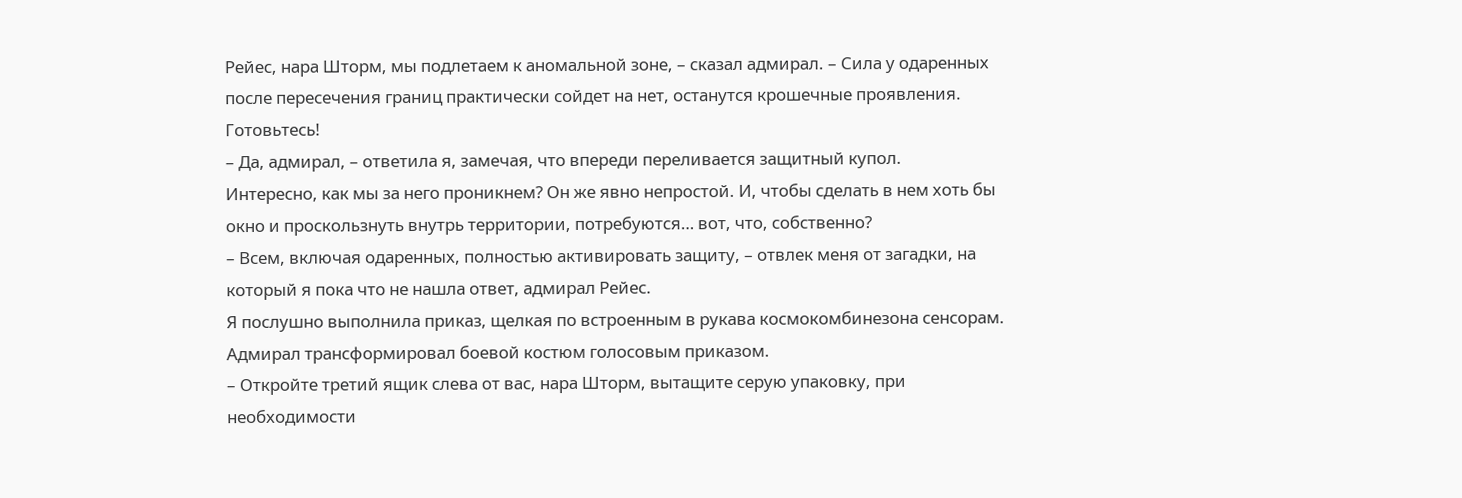Рейес, нара Шторм, мы подлетаем к аномальной зоне, – сказал адмирал. – Сила у одаренных после пересечения границ практически сойдет на нет, останутся крошечные проявления. Готовьтесь!
– Да, адмирал, – ответила я, замечая, что впереди переливается защитный купол.
Интересно, как мы за него проникнем? Он же явно непростой. И, чтобы сделать в нем хоть бы окно и проскользнуть внутрь территории, потребуются… вот, что, собственно?
– Всем, включая одаренных, полностью активировать защиту, – отвлек меня от загадки, на который я пока что не нашла ответ, адмирал Рейес.
Я послушно выполнила приказ, щелкая по встроенным в рукава космокомбинезона сенсорам. Адмирал трансформировал боевой костюм голосовым приказом.
– Откройте третий ящик слева от вас, нара Шторм, вытащите серую упаковку, при необходимости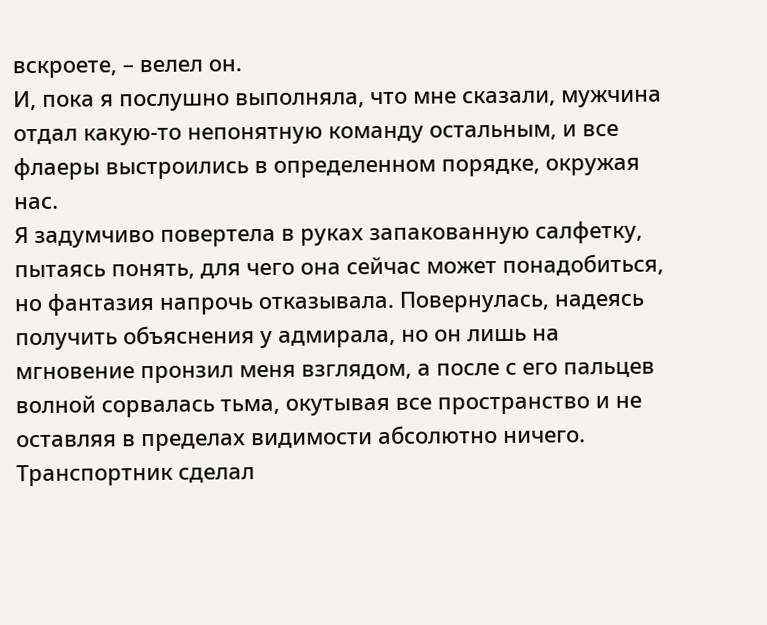вскроете, – велел он.
И, пока я послушно выполняла, что мне сказали, мужчина отдал какую-то непонятную команду остальным, и все флаеры выстроились в определенном порядке, окружая нас.
Я задумчиво повертела в руках запакованную салфетку, пытаясь понять, для чего она сейчас может понадобиться, но фантазия напрочь отказывала. Повернулась, надеясь получить объяснения у адмирала, но он лишь на мгновение пронзил меня взглядом, а после с его пальцев волной сорвалась тьма, окутывая все пространство и не оставляя в пределах видимости абсолютно ничего.
Транспортник сделал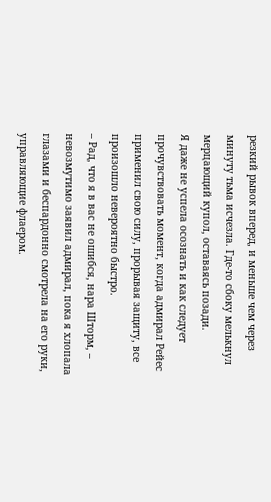резкий рывок вперед, и меньше чем через минуту тьма исчезла. Где-то сбоку мелькнул мерцающий купол, оставаясь позади.
Я даже не успела осознать и как следует прочувствовать момент, когда адмирал Рейес применил свою силу, прорывая защиту, все произошло невероятно быстро.
– Рад, что я в вас не ошибся, нара Шторм, – невозмутимо заявил адмирал, пока я хлопала глазами и беспардонно смотрела на его руки, управляющие флаером.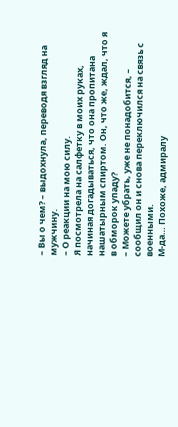– Вы о чем? – выдохнула, переводя взгляд на мужчину.
– О реакции на мою силу.
Я посмотрела на салфетку в моих руках, начиная догадываться, что она пропитана нашатырным спиртом. Он, что же, ждал, что я в обморок упаду?
– Можете убрать, уже не понадобится, – сообщил он и снова переключился на связь с военными.
М-да… Похоже, адмиралу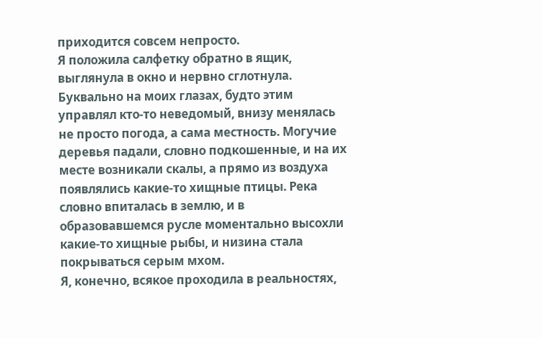приходится совсем непросто.
Я положила салфетку обратно в ящик, выглянула в окно и нервно сглотнула. Буквально на моих глазах, будто этим управлял кто-то неведомый, внизу менялась не просто погода, а сама местность. Могучие деревья падали, словно подкошенные, и на их месте возникали скалы, а прямо из воздуха появлялись какие-то хищные птицы. Река словно впиталась в землю, и в образовавшемся русле моментально высохли какие-то хищные рыбы, и низина стала покрываться серым мхом.
Я, конечно, всякое проходила в реальностях,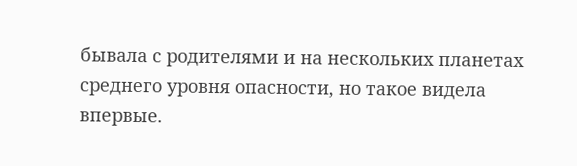бывала с родителями и на нескольких планетах среднего уровня опасности, но такое видела впервые.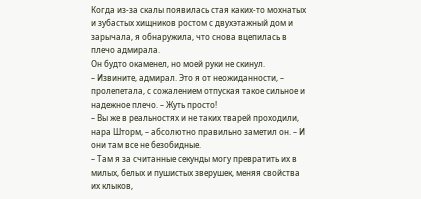Когда из-за скалы появилась стая каких-то мохнатых и зубастых хищников ростом с двухэтажный дом и зарычала, я обнаружила, что снова вцепилась в плечо адмирала.
Он будто окаменел, но моей руки не скинул.
– Извините, адмирал. Это я от неожиданности, – пролепетала, с сожалением отпуская такое сильное и надежное плечо. – Жуть просто!
– Вы же в реальностях и не таких тварей проходили, нара Шторм, – абсолютно правильно заметил он. – И они там все не безобидные.
– Там я за считанные секунды могу превратить их в милых, белых и пушистых зверушек, меняя свойства их клыков,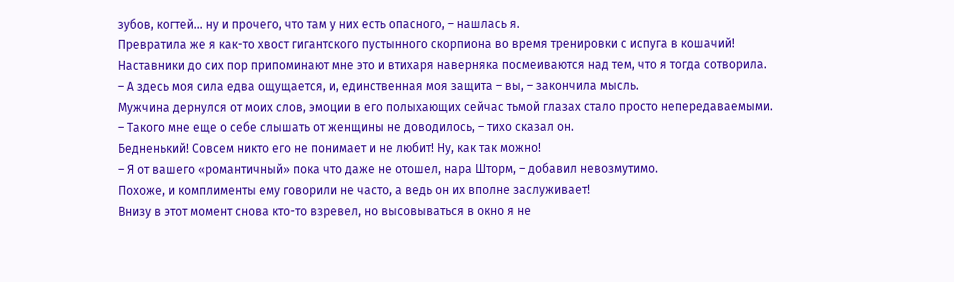зубов, когтей… ну и прочего, что там у них есть опасного, – нашлась я.
Превратила же я как-то хвост гигантского пустынного скорпиона во время тренировки с испуга в кошачий! Наставники до сих пор припоминают мне это и втихаря наверняка посмеиваются над тем, что я тогда сотворила.
– А здесь моя сила едва ощущается, и, единственная моя защита – вы, – закончила мысль.
Мужчина дернулся от моих слов, эмоции в его полыхающих сейчас тьмой глазах стало просто непередаваемыми.
– Такого мне еще о себе слышать от женщины не доводилось, – тихо сказал он.
Бедненький! Совсем никто его не понимает и не любит! Ну, как так можно!
– Я от вашего «романтичный» пока что даже не отошел, нара Шторм, – добавил невозмутимо.
Похоже, и комплименты ему говорили не часто, а ведь он их вполне заслуживает!
Внизу в этот момент снова кто-то взревел, но высовываться в окно я не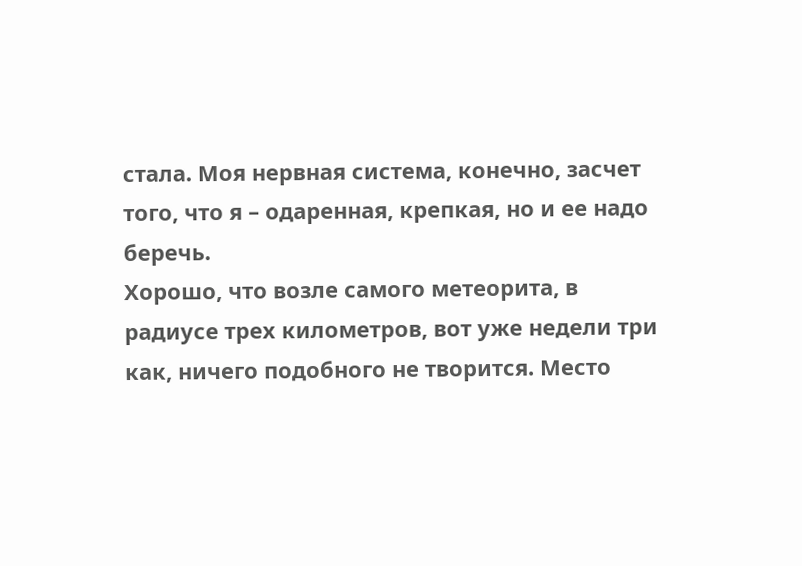стала. Моя нервная система, конечно, засчет того, что я – одаренная, крепкая, но и ее надо беречь.
Хорошо, что возле самого метеорита, в радиусе трех километров, вот уже недели три как, ничего подобного не творится. Место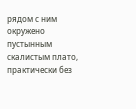рядом с ним окружено пустынным скалистым плато, практически без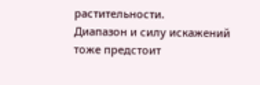растительности.
Диапазон и силу искажений тоже предстоит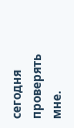сегодня проверять мне.